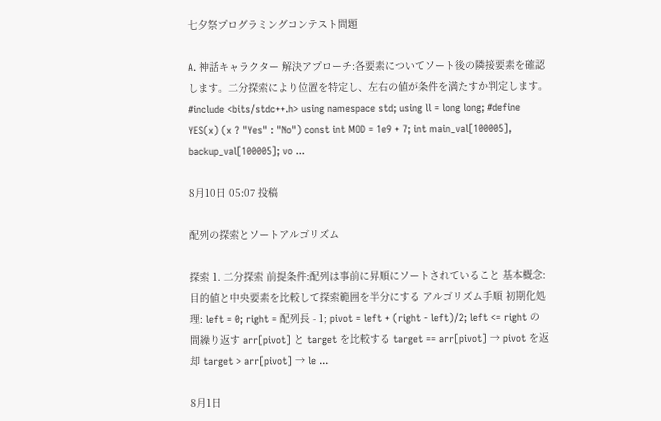七夕祭プログラミングコンテスト問題

A. 神話キャラクター 解決アプローチ:各要素についてソート後の隣接要素を確認します。二分探索により位置を特定し、左右の値が条件を満たすか判定します。 #include <bits/stdc++.h> using namespace std; using ll = long long; #define YES(x) (x ? "Yes" : "No") const int MOD = 1e9 + 7; int main_val[100005], backup_val[100005]; vo ...

8月10日 05:07 投稿

配列の探索とソートアルゴリズム

探索 1. 二分探索 前提条件:配列は事前に昇順にソートされていること 基本概念:目的値と中央要素を比較して探索範囲を半分にする アルゴリズム手順 初期化処理: left = 0; right = 配列長 - 1; pivot = left + (right - left)/2; left <= right の間繰り返す arr[pivot] と target を比較する target == arr[pivot] → pivot を返却 target > arr[pivot] → le ...

8月1日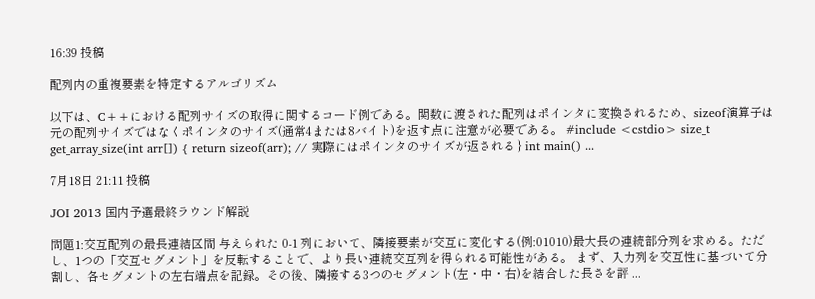16:39 投稿

配列内の重複要素を特定するアルゴリズム

以下は、C++における配列サイズの取得に関するコード例である。関数に渡された配列はポインタに変換されるため、sizeof演算子は元の配列サイズではなくポインタのサイズ(通常4または8バイト)を返す点に注意が必要である。 #include <cstdio> size_t get_array_size(int arr[]) { return sizeof(arr); // 実際にはポインタのサイズが返される } int main() ...

7月18日 21:11 投稿

JOI 2013 国内予選最終ラウンド解説

問題1:交互配列の最長連結区間 与えられた 0-1 列において、隣接要素が交互に変化する(例:01010)最大長の連続部分列を求める。ただし、1つの「交互セグメント」を反転することで、より長い連続交互列を得られる可能性がある。 まず、入力列を交互性に基づいて分割し、各セグメントの左右端点を記録。その後、隣接する3つのセグメント(左・中・右)を結合した長さを評 ...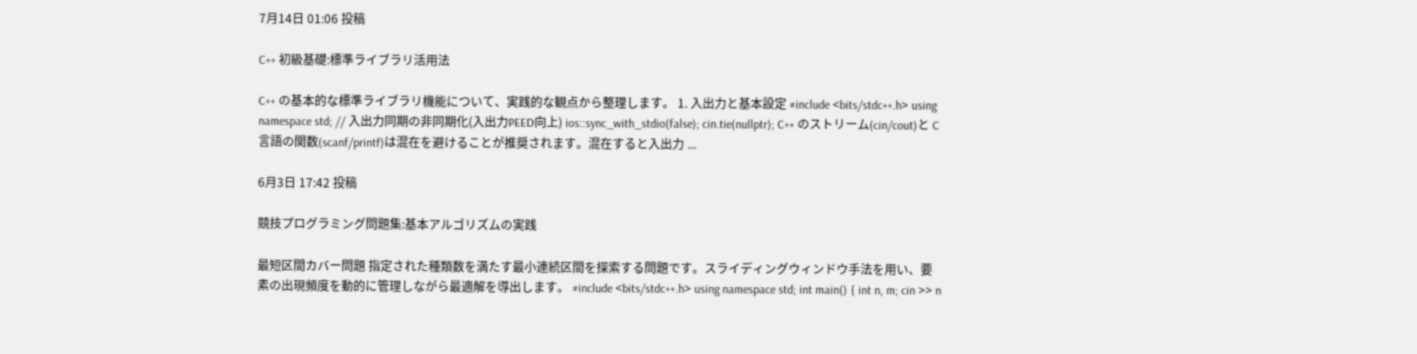7月14日 01:06 投稿

C++ 初級基礎:標準ライブラリ活用法

C++ の基本的な標準ライブラリ機能について、実践的な観点から整理します。 1. 入出力と基本設定 #include <bits/stdc++.h> using namespace std; // 入出力同期の非同期化(入出力PEED向上) ios::sync_with_stdio(false); cin.tie(nullptr); C++ のストリーム(cin/cout)と C 言語の関数(scanf/printf)は混在を避けることが推奨されます。混在すると入出力 ...

6月3日 17:42 投稿

競技プログラミング問題集:基本アルゴリズムの実践

最短区間カバー問題 指定された種類数を満たす最小連続区間を探索する問題です。スライディングウィンドウ手法を用い、要素の出現頻度を動的に管理しながら最適解を導出します。 #include <bits/stdc++.h> using namespace std; int main() { int n, m; cin >> n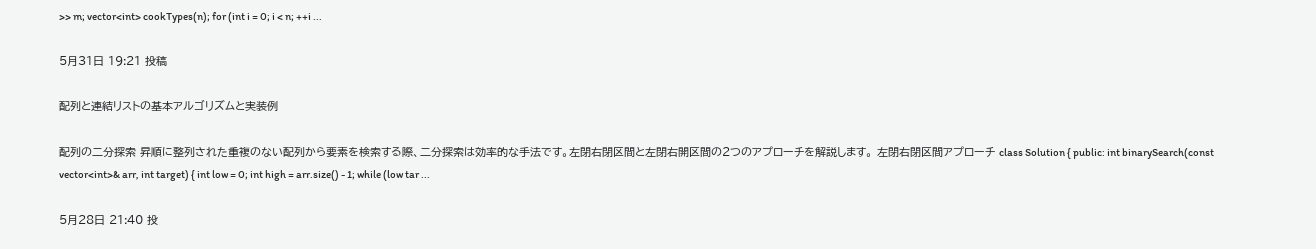>> m; vector<int> cookTypes(n); for (int i = 0; i < n; ++i ...

5月31日 19:21 投稿

配列と連結リストの基本アルゴリズムと実装例

配列の二分探索 昇順に整列された重複のない配列から要素を検索する際、二分探索は効率的な手法です。左閉右閉区間と左閉右開区間の2つのアプローチを解説します。 左閉右閉区間アプローチ class Solution { public: int binarySearch(const vector<int>& arr, int target) { int low = 0; int high = arr.size() - 1; while (low tar ...

5月28日 21:40 投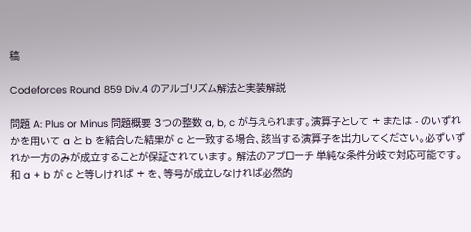稿

Codeforces Round 859 Div.4 のアルゴリズム解法と実装解説

問題 A: Plus or Minus 問題概要 3つの整数 a, b, c が与えられます。演算子として + または - のいずれかを用いて a と b を結合した結果が c と一致する場合、該当する演算子を出力してください。必ずいずれか一方のみが成立することが保証されています。 解法のアプローチ 単純な条件分岐で対応可能です。和 a + b が c と等しければ + を、等号が成立しなければ必然的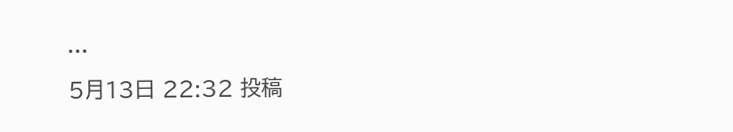...

5月13日 22:32 投稿